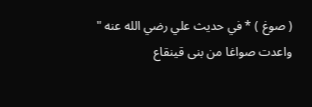( صوغ ) * في حديث علي رضي الله عنه " واعدت صواغا من بنى قينقاع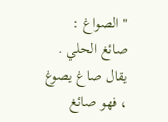" الصواغ :
صائغ الحلي . يقال صاغ يصوغ ، فهو صائغ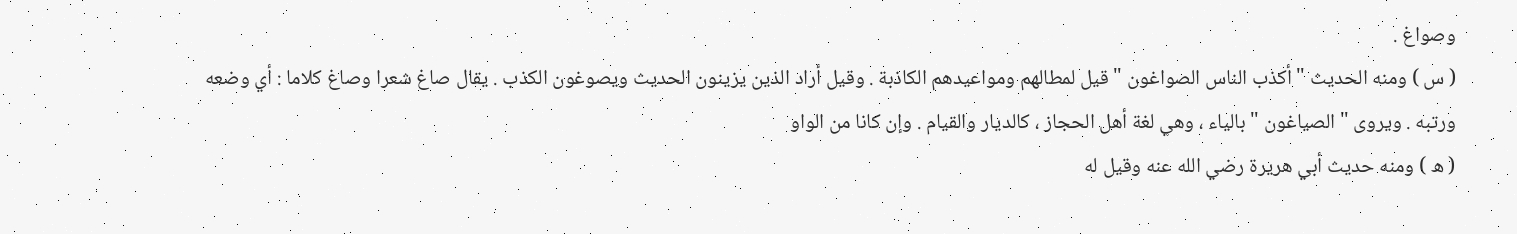وصواغ .
( س ) ومنه الحديث " أكذب الناس الصواغون " قيل لمطالهم ومواعيدهم الكاذبة . وقيل أراد الذين يزينون الحديث ويصوغون الكذب . يقال صاغ شعرا وصاغ كلاما : أي وضعه
ورتبه . ويروى " الصياغون " بالياء ، وهي لغة أهل الحجاز ، كالديار والقيام . وإن كانا من الواو
( ه ) ومنه حديث أبي هريرة رضي الله عنه وقيل له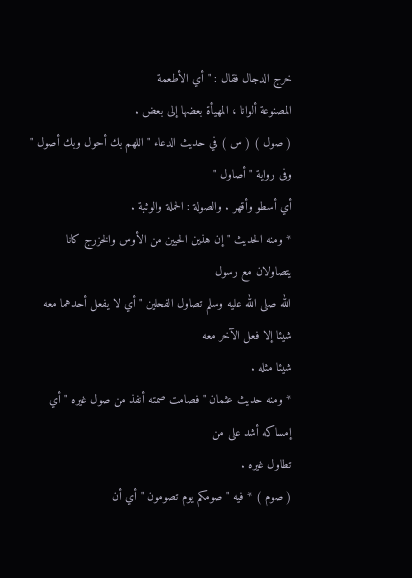خرج الدجال فقال : " أي الأطعمة
المصنوعة ألوانا ، المهيأة بعضها إلى بعض .
( صول ) ( س ) في حديث الدعاء " اللهم بك أحول وبك أصول " وفى رواية " أصاول "
أي أسطو وأقهر . والصولة : الحملة والوثبة .
* ومنه الحديث " إن هذين الحيين من الأوس والخزرج كانا يتصاولان مع رسول
الله صلى الله عليه وسلم تصاول الفحلين " أي لا يفعل أحدهما معه شيئا إلا فعل الآخر معه
شيئا مثله .
* ومنه حديث عثمان " فصامت صمته أنفذ من صول غيره " أي إمساكه أشد على من
تطاول غيره .
( صوم ) * فيه " صومكم يوم تصومون " أي أن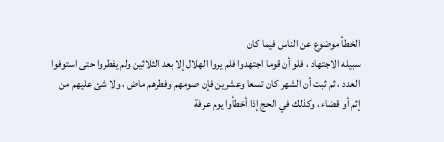الخطأ موضوع عن الناس فيما كان
سبيله الاجتهاد ، فلو أن قوما اجتهدوا فلم يروا الهلال إلا بعد الثلاثين ولم يفطروا حتى استوفوا
العدد ، ثم ثبت أن الشهر كان تسعا وعشرين فإن صومهم وفطرهم ماض ، ولا شئ عليهم من
إثم أو قضاء ، وكذلك في الحج إذا أخطأوا يوم عرفة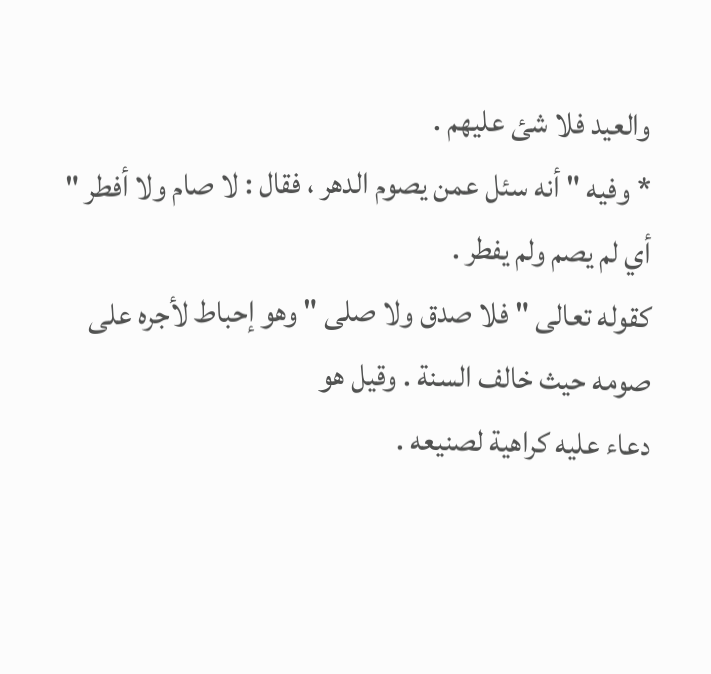والعيد فلا شئ عليهم .
* وفيه " أنه سئل عمن يصوم الدهر ، فقال : لا صام ولا أفطر " أي لم يصم ولم يفطر .
كقوله تعالى " فلا صدق ولا صلى " وهو إحباط لأجره على صومه حيث خالف السنة . وقيل هو
دعاء عليه كراهية لصنيعه .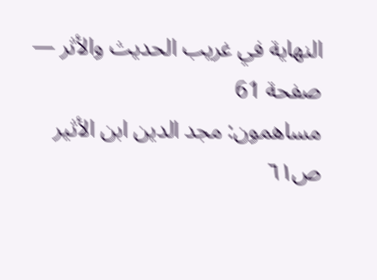النهاية في غريب الحديث والأثر — صفحة 61
مساهمون: مجد الدين ابن الأثير
ص٦١